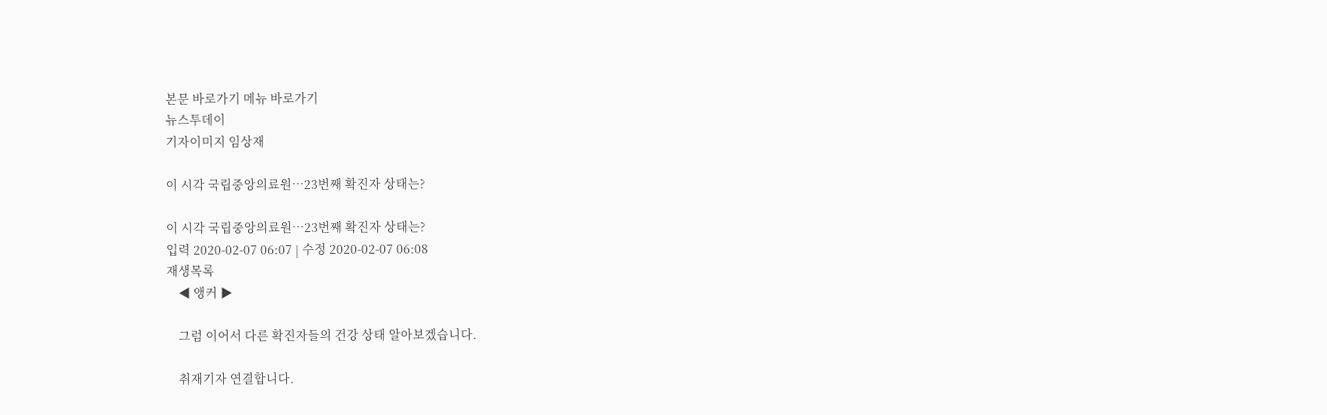본문 바로가기 메뉴 바로가기
뉴스투데이
기자이미지 임상재

이 시각 국립중앙의료원…23번째 확진자 상태는?

이 시각 국립중앙의료원…23번째 확진자 상태는?
입력 2020-02-07 06:07 | 수정 2020-02-07 06:08
재생목록
    ◀ 앵커 ▶

    그럼 이어서 다른 확진자들의 건강 상태 알아보겠습니다.

    취재기자 연결합니다.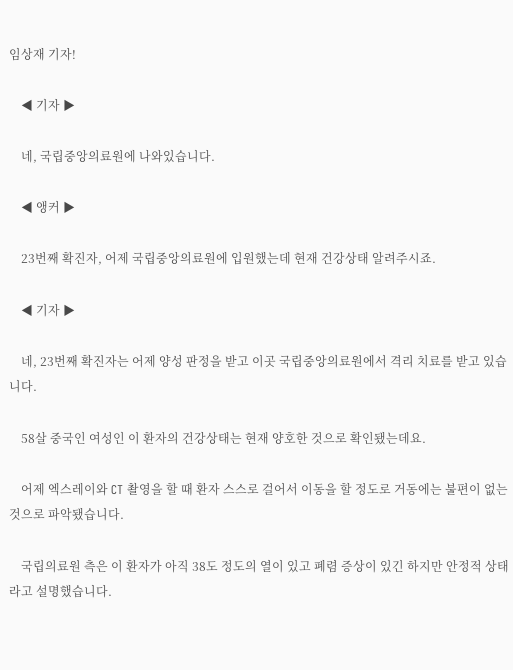임상재 기자!

    ◀ 기자 ▶

    네, 국립중앙의료원에 나와있습니다.

    ◀ 앵커 ▶

    23번째 확진자, 어제 국립중앙의료원에 입원했는데 현재 건강상태 알려주시죠.

    ◀ 기자 ▶

    네, 23번째 확진자는 어제 양성 판정을 받고 이곳 국립중앙의료원에서 격리 치료를 받고 있습니다.

    58살 중국인 여성인 이 환자의 건강상태는 현재 양호한 것으로 확인됐는데요.

    어제 엑스레이와 CT 촬영을 할 때 환자 스스로 걸어서 이동을 할 정도로 거동에는 불편이 없는 것으로 파악됐습니다.

    국립의료원 측은 이 환자가 아직 38도 정도의 열이 있고 폐렴 증상이 있긴 하지만 안정적 상태라고 설명했습니다.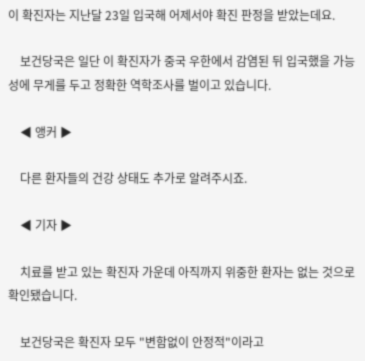이 확진자는 지난달 23일 입국해 어제서야 확진 판정을 받았는데요.

    보건당국은 일단 이 확진자가 중국 우한에서 감염된 뒤 입국했을 가능성에 무게를 두고 정확한 역학조사를 벌이고 있습니다.

    ◀ 앵커 ▶

    다른 환자들의 건강 상태도 추가로 알려주시죠.

    ◀ 기자 ▶

    치료를 받고 있는 확진자 가운데 아직까지 위중한 환자는 없는 것으로 확인됐습니다.

    보건당국은 확진자 모두 "변함없이 안정적"이라고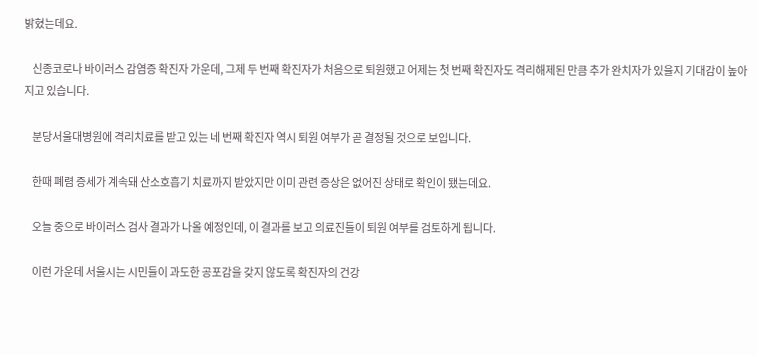밝혔는데요.

    신종코로나 바이러스 감염증 확진자 가운데, 그제 두 번째 확진자가 처음으로 퇴원했고 어제는 첫 번째 확진자도 격리해제된 만큼 추가 완치자가 있을지 기대감이 높아지고 있습니다.

    분당서울대병원에 격리치료를 받고 있는 네 번째 확진자 역시 퇴원 여부가 곧 결정될 것으로 보입니다.

    한때 폐렴 증세가 계속돼 산소호흡기 치료까지 받았지만 이미 관련 증상은 없어진 상태로 확인이 됐는데요.

    오늘 중으로 바이러스 검사 결과가 나올 예정인데, 이 결과를 보고 의료진들이 퇴원 여부를 검토하게 됩니다.

    이런 가운데 서울시는 시민들이 과도한 공포감을 갖지 않도록 확진자의 건강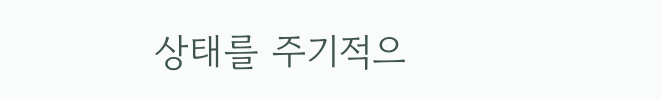상태를 주기적으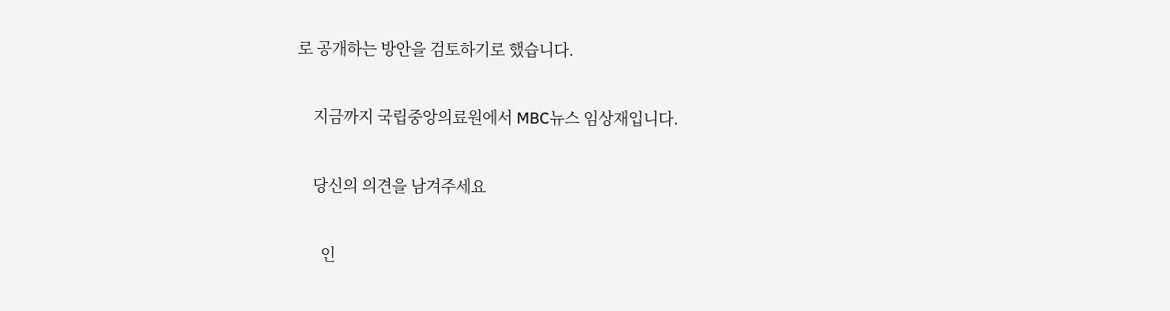로 공개하는 방안을 검토하기로 했습니다.

    지금까지 국립중앙의료원에서 MBC뉴스 임상재입니다.

    당신의 의견을 남겨주세요

      인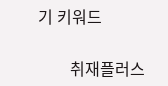기 키워드

        취재플러스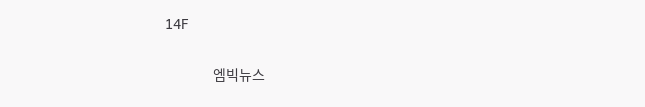14F

                엠빅뉴스